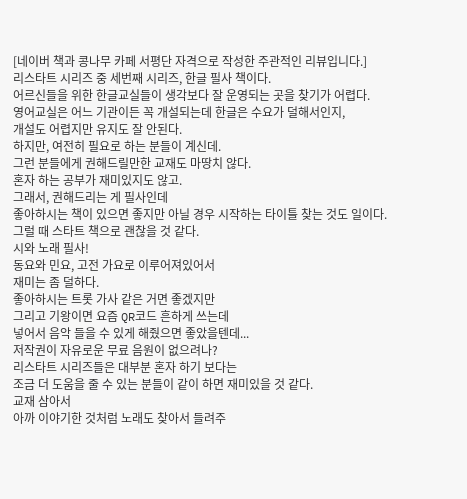[네이버 책과 콩나무 카페 서평단 자격으로 작성한 주관적인 리뷰입니다.]
리스타트 시리즈 중 세번째 시리즈, 한글 필사 책이다.
어르신들을 위한 한글교실들이 생각보다 잘 운영되는 곳을 찾기가 어렵다.
영어교실은 어느 기관이든 꼭 개설되는데 한글은 수요가 덜해서인지,
개설도 어렵지만 유지도 잘 안된다.
하지만, 여전히 필요로 하는 분들이 계신데.
그런 분들에게 권해드릴만한 교재도 마땅치 않다.
혼자 하는 공부가 재미있지도 않고.
그래서, 권해드리는 게 필사인데
좋아하시는 책이 있으면 좋지만 아닐 경우 시작하는 타이틀 찾는 것도 일이다.
그럴 때 스타트 책으로 괜찮을 것 같다.
시와 노래 필사!
동요와 민요, 고전 가요로 이루어져있어서
재미는 좀 덜하다.
좋아하시는 트롯 가사 같은 거면 좋겠지만
그리고 기왕이면 요즘 QR코드 흔하게 쓰는데
넣어서 음악 들을 수 있게 해줬으면 좋았을텐데...
저작권이 자유로운 무료 음원이 없으려나?
리스타트 시리즈들은 대부분 혼자 하기 보다는
조금 더 도움을 줄 수 있는 분들이 같이 하면 재미있을 것 같다.
교재 삼아서
아까 이야기한 것처럼 노래도 찾아서 들려주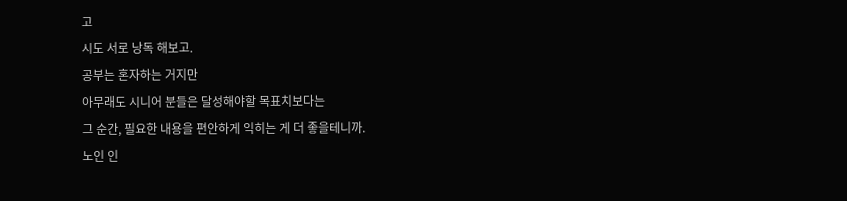고
시도 서로 낭독 해보고.
공부는 혼자하는 거지만
아무래도 시니어 분들은 달성해야할 목표치보다는
그 순간, 필요한 내용을 편안하게 익히는 게 더 좋을테니까.
노인 인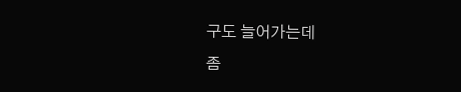구도 늘어가는데
좀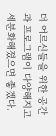더 어르신들을 위한 공간과 프로그램이 다양해지고 세분화해졌으면 좋겠다.